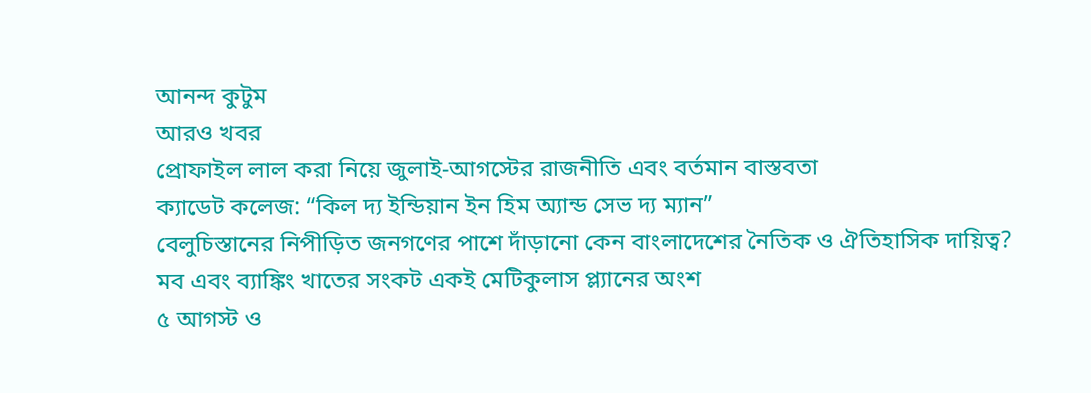আনন্দ কুটুম
আরও খবর
প্রোফাইল লাল করা নিয়ে জুলাই-আগস্টের রাজনীতি এবং বর্তমান বাস্তবতা
ক্যাডেট কলেজ: “কিল দ্য ইন্ডিয়ান ইন হিম অ্যান্ড সেভ দ্য ম্যান”
বেলুচিস্তানের নিপীড়িত জনগণের পাশে দাঁড়ানো কেন বাংলাদেশের নৈতিক ও ঐতিহাসিক দায়িত্ব?
মব এবং ব্যাঙ্কিং খাতের সংকট একই মেটিকুলাস প্ল্যানের অংশ
৫ আগস্ট ও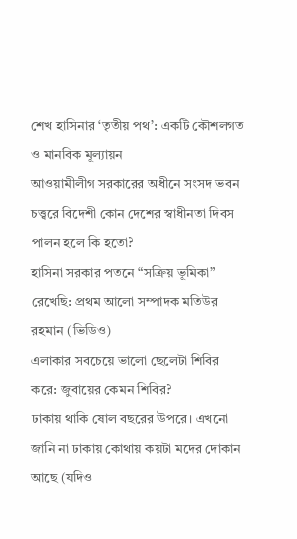শেখ হাসিনার ‘তৃতীয় পথ’: একটি কৌশলগত ও মানবিক মূল্যায়ন
আওয়ামীলীগ সরকারের অধীনে সংসদ ভবন চত্ত্বরে বিদেশী কোন দেশের স্বাধীনতা দিবস পালন হলে কি হতো?
হাসিনা সরকার পতনে “সক্রিয় ভূমিকা” রেখেছি: প্রথম আলো সম্পাদক মতিউর রহমান (ভিডিও)
এলাকার সবচেয়ে ভালো ছেলেটা শিবির করে: জুবায়ের কেমন শিবির?
ঢাকায় থাকি ষোল বছরের উপরে। এখনো জানি না ঢাকায় কোথায় কয়টা মদের দোকান আছে (যদিও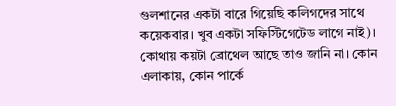গুলশানের একটা বারে গিয়েছি কলিগদের সাথে কয়েকবার। খুব একটা সফিস্টিগেটেড লাগে নাই)। কোথায় কয়টা ব্রোথেল আছে তাও জানি না। কোন এলাকায়, কোন পার্কে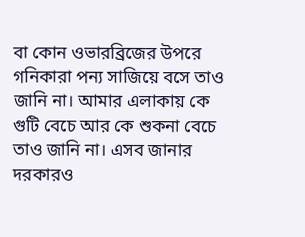বা কোন ওভারব্রিজের উপরে গনিকারা পন্য সাজিয়ে বসে তাও জানি না। আমার এলাকায় কে গুটি বেচে আর কে শুকনা বেচে তাও জানি না। এসব জানার দরকারও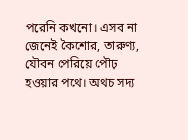পরেনি কখনো। এসব না জেনেই কৈশোর, তারুণ্য, যৌবন পেরিয়ে পৌঢ় হওয়ার পথে। অথচ সদ্য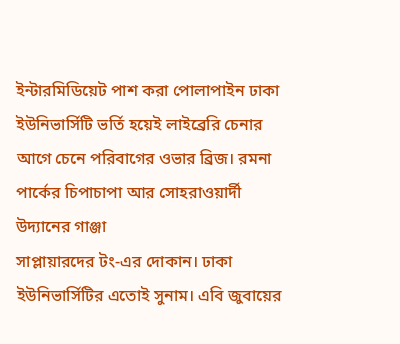ইন্টারমিডিয়েট পাশ করা পোলাপাইন ঢাকা ইউনিভার্সিটি ভর্তি হয়েই লাইব্রেরি চেনার আগে চেনে পরিবাগের ওভার ব্রিজ। রমনা পার্কের চিপাচাপা আর সোহরাওয়ার্দী উদ্যানের গাঞ্জা
সাপ্লায়ারদের টং-এর দোকান। ঢাকা ইউনিভার্সিটির এতোই সুনাম। এবি জুবায়ের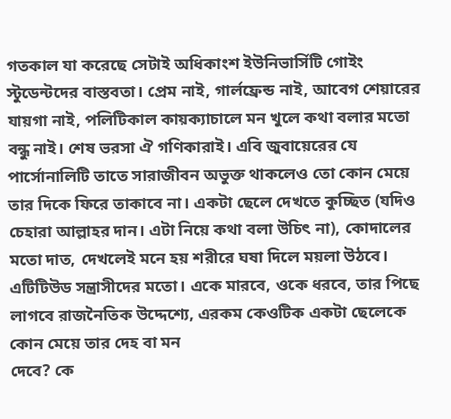গতকাল যা করেছে সেটাই অধিকাংশ ইউনিভার্সিটি গোইং স্টুডেন্টদের বাস্তবতা। প্রেম নাই, গার্লফ্রেন্ড নাই, আবেগ শেয়ারের যায়গা নাই, পলিটিকাল কায়ক্যাচালে মন খুলে কথা বলার মতো বন্ধু নাই। শেষ ভরসা ঐ গণিকারাই। এবি জুবায়েরের যে পার্সোনালিটি তাতে সারাজীবন অভুক্ত থাকলেও তো কোন মেয়ে তার দিকে ফিরে তাকাবে না। একটা ছেলে দেখতে কুচ্ছিত (যদিও চেহারা আল্লাহর দান। এটা নিয়ে কথা বলা উচিৎ না), কোদালের মতো দাত, দেখলেই মনে হয় শরীরে ঘষা দিলে ময়লা উঠবে। এটিটিউড সন্ত্রাসীদের মতো। একে মারবে, ওকে ধরবে, তার পিছে লাগবে রাজনৈতিক উদ্দেশ্যে, এরকম কেওটিক একটা ছেলেকে কোন মেয়ে তার দেহ বা মন
দেবে? কে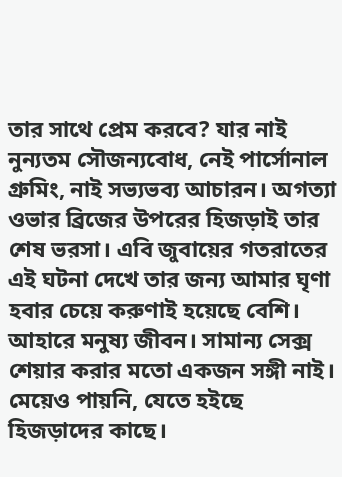তার সাথে প্রেম করবে? যার নাই নুন্যতম সৌজন্যবোধ, নেই পার্সোনাল গ্রুমিং, নাই সভ্যভব্য আচারন। অগত্যা ওভার ব্রিজের উপরের হিজড়াই তার শেষ ভরসা। এবি জুবায়ের গতরাতের এই ঘটনা দেখে তার জন্য আমার ঘৃণা হবার চেয়ে করুণাই হয়েছে বেশি। আহারে মনুষ্য জীবন। সামান্য সেক্স শেয়ার করার মতো একজন সঙ্গী নাই। মেয়েও পায়নি, যেতে হইছে হিজড়াদের কাছে।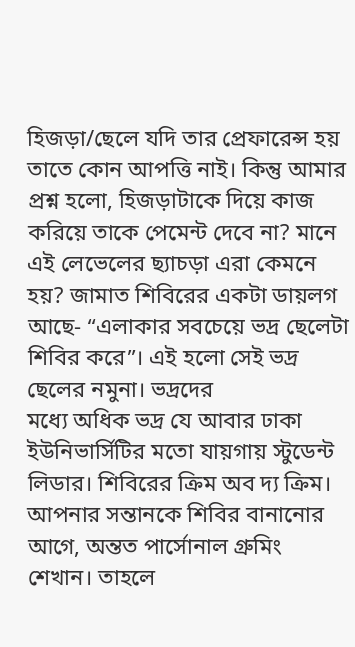হিজড়া/ছেলে যদি তার প্রেফারেন্স হয় তাতে কোন আপত্তি নাই। কিন্তু আমার প্রশ্ন হলো, হিজড়াটাকে দিয়ে কাজ করিয়ে তাকে পেমেন্ট দেবে না? মানে এই লেভেলের ছ্যাচড়া এরা কেমনে হয়? জামাত শিবিরের একটা ডায়লগ আছে- “এলাকার সবচেয়ে ভদ্র ছেলেটা শিবির করে”। এই হলো সেই ভদ্র ছেলের নমুনা। ভদ্রদের
মধ্যে অধিক ভদ্র যে আবার ঢাকা ইউনিভার্সিটির মতো যায়গায় স্টুডেন্ট লিডার। শিবিরের ক্রিম অব দ্য ক্রিম। আপনার সন্তানকে শিবির বানানোর আগে, অন্তত পার্সোনাল গ্রুমিং শেখান। তাহলে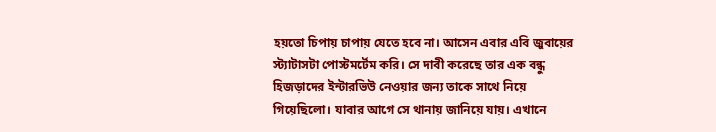হয়তো চিপায় চাপায় যেতে হবে না। আসেন এবার এবি জুবায়ের স্ট্যাটাসটা পোস্টমর্টেম করি। সে দাবী করেছে তার এক বন্ধু হিজড়াদের ইন্টারভিউ নেওয়ার জন্য তাকে সাথে নিয়ে গিয়েছিলো। যাবার আগে সে থানায় জানিয়ে যায়। এখানে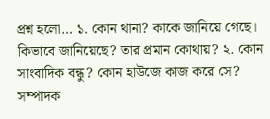প্রশ্ন হলো… ১. কোন থানা? কাকে জানিয়ে গেছে। কিভাবে জানিয়েছে? তার প্রমান কোথায়? ২. কোন সাংবাদিক বন্ধু? কোন হাউজে কাজ করে সে? সম্পাদক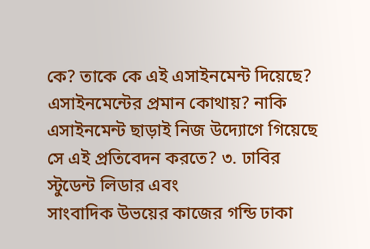কে? তাকে কে এই এসাইনমেন্ট দিয়েছে? এসাইনমেন্টের প্রমান কোথায়? নাকি এসাইনমেন্ট ছাড়াই নিজ উদ্যোগে গিয়েছে সে এই প্রতিবেদন করতে? ৩. ঢাবির স্টুডেন্ট লিডার এবং
সাংবাদিক উভয়ের কাজের গন্ডি ঢাকা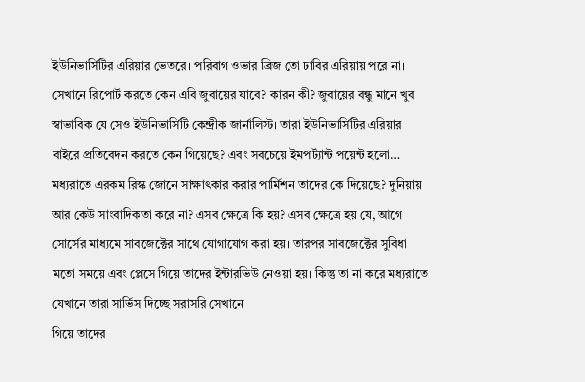ইউনিভার্সিটির এরিয়ার ভেতরে। পরিবাগ ওভার ব্রিজ তো ঢাবির এরিয়ায় পরে না। সেখানে রিপোর্ট করতে কেন এবি জুবায়ের যাবে? কারন কী? জুবায়ের বন্ধু মানে খুব স্বাভাবিক যে সেও ইউনিভার্সিটি কেন্দ্রীক জার্নালিস্ট। তারা ইউনিভার্সিটির এরিয়ার বাইরে প্রতিবেদন করতে কেন গিয়েছে? এবং সবচেয়ে ইমপর্ট্যান্ট পয়েন্ট হলো… মধ্যরাতে এরকম রিস্ক জোনে সাক্ষাৎকার করার পার্মিশন তাদের কে দিয়েছে? দুনিয়ায় আর কেউ সাংবাদিকতা করে না? এসব ক্ষেত্রে কি হয়? এসব ক্ষেত্রে হয় যে, আগে সোর্সের মাধ্যমে সাবজেক্টের সাথে যোগাযোগ করা হয়। তারপর সাবজেক্টের সুবিধা মতো সময়ে এবং প্লেসে গিয়ে তাদের ইন্টারভিউ নেওয়া হয়। কিন্তু তা না করে মধ্যরাতে যেখানে তারা সার্ভিস দিচ্ছে সরাসরি সেখানে
গিয়ে তাদের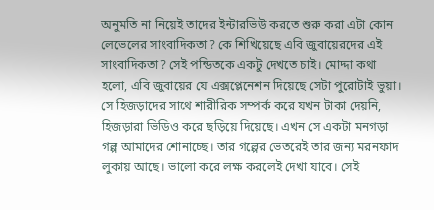অনুমতি না নিয়েই তাদের ইন্টারভিউ করতে শুরু করা এটা কোন লেভেলের সাংবাদিকতা? কে শিখিয়েছে এবি জুবায়েরদের এই সাংবাদিকতা? সেই পন্ডিতকে একটু দেখতে চাই। মোদ্দা কথা হলো, এবি জুবায়ের যে এক্সপ্লেনেশন দিয়েছে সেটা পুরোটাই ভুয়া। সে হিজড়াদের সাথে শারীরিক সম্পর্ক করে যখন টাকা দেয়নি, হিজড়ারা ভিডিও করে ছড়িয়ে দিয়েছে। এখন সে একটা মনগড়া গল্প আমাদের শোনাচ্ছে। তার গল্পের ভেতরেই তার জন্য মরনফাদ লুকায় আছে। ভালো করে লক্ষ করলেই দেখা যাবে। সেই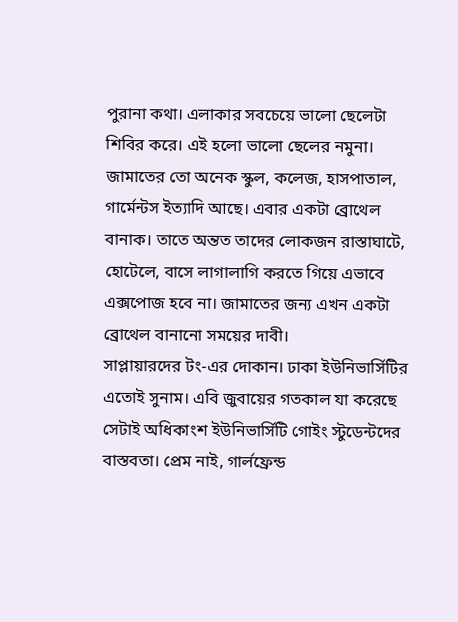পুরানা কথা। এলাকার সবচেয়ে ভালো ছেলেটা শিবির করে। এই হলো ভালো ছেলের নমুনা। জামাতের তো অনেক স্কুল, কলেজ, হাসপাতাল, গার্মেন্টস ইত্যাদি আছে। এবার একটা ব্রোথেল বানাক। তাতে অন্তত তাদের লোকজন রাস্তাঘাটে,
হোটেলে, বাসে লাগালাগি করতে গিয়ে এভাবে এক্সপোজ হবে না। জামাতের জন্য এখন একটা ব্রোথেল বানানো সময়ের দাবী।
সাপ্লায়ারদের টং-এর দোকান। ঢাকা ইউনিভার্সিটির এতোই সুনাম। এবি জুবায়ের গতকাল যা করেছে সেটাই অধিকাংশ ইউনিভার্সিটি গোইং স্টুডেন্টদের বাস্তবতা। প্রেম নাই, গার্লফ্রেন্ড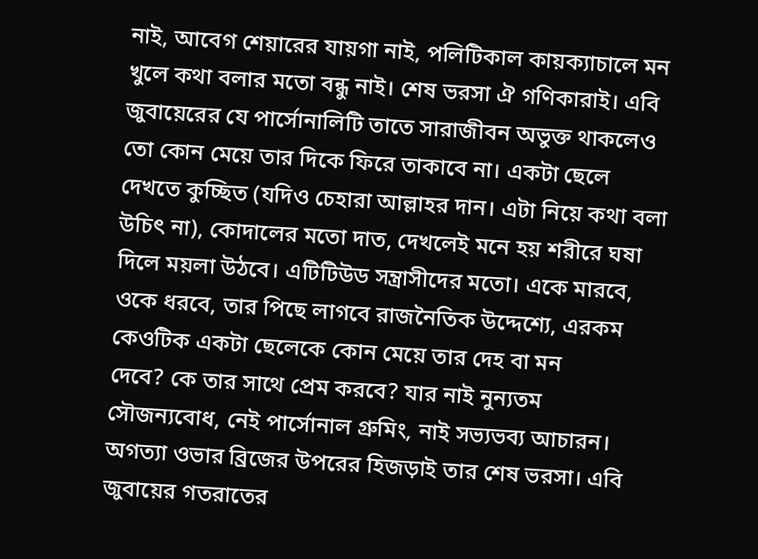নাই, আবেগ শেয়ারের যায়গা নাই, পলিটিকাল কায়ক্যাচালে মন খুলে কথা বলার মতো বন্ধু নাই। শেষ ভরসা ঐ গণিকারাই। এবি জুবায়েরের যে পার্সোনালিটি তাতে সারাজীবন অভুক্ত থাকলেও তো কোন মেয়ে তার দিকে ফিরে তাকাবে না। একটা ছেলে দেখতে কুচ্ছিত (যদিও চেহারা আল্লাহর দান। এটা নিয়ে কথা বলা উচিৎ না), কোদালের মতো দাত, দেখলেই মনে হয় শরীরে ঘষা দিলে ময়লা উঠবে। এটিটিউড সন্ত্রাসীদের মতো। একে মারবে, ওকে ধরবে, তার পিছে লাগবে রাজনৈতিক উদ্দেশ্যে, এরকম কেওটিক একটা ছেলেকে কোন মেয়ে তার দেহ বা মন
দেবে? কে তার সাথে প্রেম করবে? যার নাই নুন্যতম সৌজন্যবোধ, নেই পার্সোনাল গ্রুমিং, নাই সভ্যভব্য আচারন। অগত্যা ওভার ব্রিজের উপরের হিজড়াই তার শেষ ভরসা। এবি জুবায়ের গতরাতের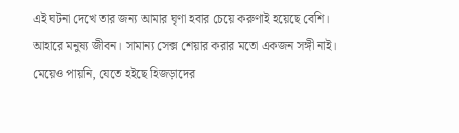এই ঘটনা দেখে তার জন্য আমার ঘৃণা হবার চেয়ে করুণাই হয়েছে বেশি। আহারে মনুষ্য জীবন। সামান্য সেক্স শেয়ার করার মতো একজন সঙ্গী নাই। মেয়েও পায়নি, যেতে হইছে হিজড়াদের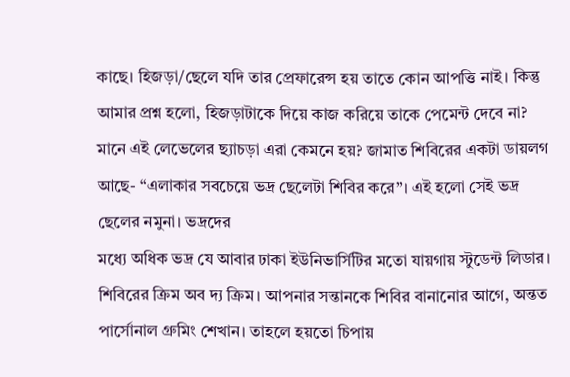কাছে। হিজড়া/ছেলে যদি তার প্রেফারেন্স হয় তাতে কোন আপত্তি নাই। কিন্তু আমার প্রশ্ন হলো, হিজড়াটাকে দিয়ে কাজ করিয়ে তাকে পেমেন্ট দেবে না? মানে এই লেভেলের ছ্যাচড়া এরা কেমনে হয়? জামাত শিবিরের একটা ডায়লগ আছে- “এলাকার সবচেয়ে ভদ্র ছেলেটা শিবির করে”। এই হলো সেই ভদ্র ছেলের নমুনা। ভদ্রদের
মধ্যে অধিক ভদ্র যে আবার ঢাকা ইউনিভার্সিটির মতো যায়গায় স্টুডেন্ট লিডার। শিবিরের ক্রিম অব দ্য ক্রিম। আপনার সন্তানকে শিবির বানানোর আগে, অন্তত পার্সোনাল গ্রুমিং শেখান। তাহলে হয়তো চিপায়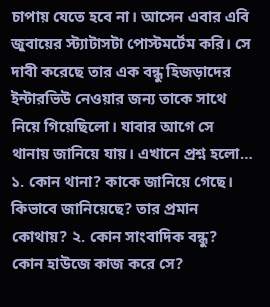চাপায় যেতে হবে না। আসেন এবার এবি জুবায়ের স্ট্যাটাসটা পোস্টমর্টেম করি। সে দাবী করেছে তার এক বন্ধু হিজড়াদের ইন্টারভিউ নেওয়ার জন্য তাকে সাথে নিয়ে গিয়েছিলো। যাবার আগে সে থানায় জানিয়ে যায়। এখানে প্রশ্ন হলো… ১. কোন থানা? কাকে জানিয়ে গেছে। কিভাবে জানিয়েছে? তার প্রমান কোথায়? ২. কোন সাংবাদিক বন্ধু? কোন হাউজে কাজ করে সে?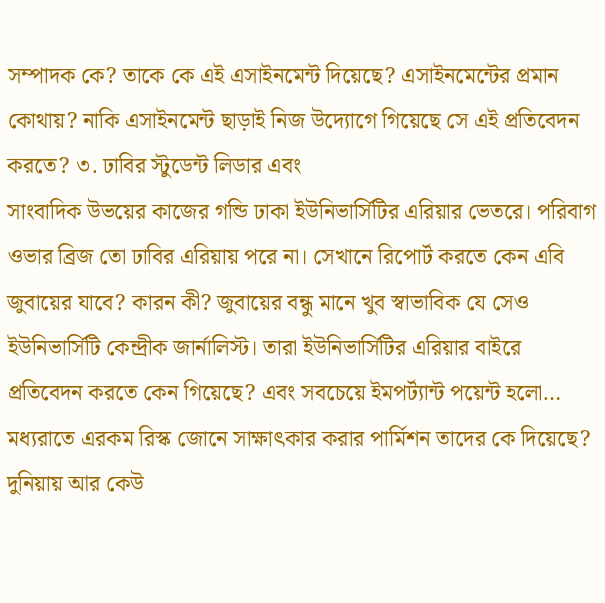সম্পাদক কে? তাকে কে এই এসাইনমেন্ট দিয়েছে? এসাইনমেন্টের প্রমান কোথায়? নাকি এসাইনমেন্ট ছাড়াই নিজ উদ্যোগে গিয়েছে সে এই প্রতিবেদন করতে? ৩. ঢাবির স্টুডেন্ট লিডার এবং
সাংবাদিক উভয়ের কাজের গন্ডি ঢাকা ইউনিভার্সিটির এরিয়ার ভেতরে। পরিবাগ ওভার ব্রিজ তো ঢাবির এরিয়ায় পরে না। সেখানে রিপোর্ট করতে কেন এবি জুবায়ের যাবে? কারন কী? জুবায়ের বন্ধু মানে খুব স্বাভাবিক যে সেও ইউনিভার্সিটি কেন্দ্রীক জার্নালিস্ট। তারা ইউনিভার্সিটির এরিয়ার বাইরে প্রতিবেদন করতে কেন গিয়েছে? এবং সবচেয়ে ইমপর্ট্যান্ট পয়েন্ট হলো… মধ্যরাতে এরকম রিস্ক জোনে সাক্ষাৎকার করার পার্মিশন তাদের কে দিয়েছে? দুনিয়ায় আর কেউ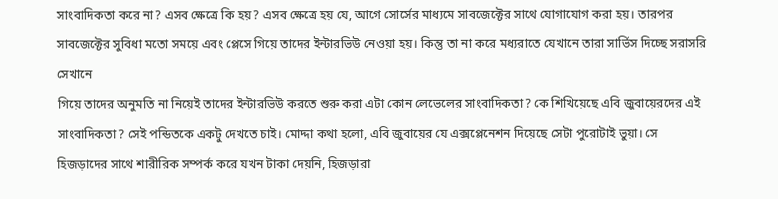সাংবাদিকতা করে না? এসব ক্ষেত্রে কি হয়? এসব ক্ষেত্রে হয় যে, আগে সোর্সের মাধ্যমে সাবজেক্টের সাথে যোগাযোগ করা হয়। তারপর সাবজেক্টের সুবিধা মতো সময়ে এবং প্লেসে গিয়ে তাদের ইন্টারভিউ নেওয়া হয়। কিন্তু তা না করে মধ্যরাতে যেখানে তারা সার্ভিস দিচ্ছে সরাসরি সেখানে
গিয়ে তাদের অনুমতি না নিয়েই তাদের ইন্টারভিউ করতে শুরু করা এটা কোন লেভেলের সাংবাদিকতা? কে শিখিয়েছে এবি জুবায়েরদের এই সাংবাদিকতা? সেই পন্ডিতকে একটু দেখতে চাই। মোদ্দা কথা হলো, এবি জুবায়ের যে এক্সপ্লেনেশন দিয়েছে সেটা পুরোটাই ভুয়া। সে হিজড়াদের সাথে শারীরিক সম্পর্ক করে যখন টাকা দেয়নি, হিজড়ারা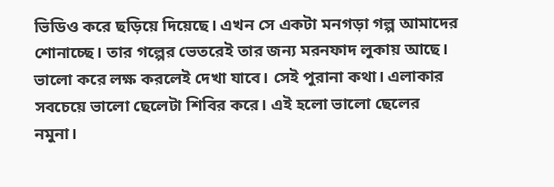ভিডিও করে ছড়িয়ে দিয়েছে। এখন সে একটা মনগড়া গল্প আমাদের শোনাচ্ছে। তার গল্পের ভেতরেই তার জন্য মরনফাদ লুকায় আছে। ভালো করে লক্ষ করলেই দেখা যাবে। সেই পুরানা কথা। এলাকার সবচেয়ে ভালো ছেলেটা শিবির করে। এই হলো ভালো ছেলের নমুনা।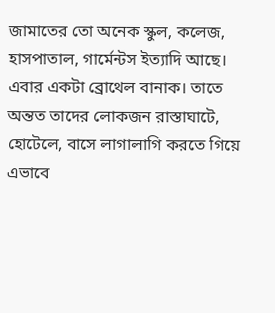জামাতের তো অনেক স্কুল, কলেজ, হাসপাতাল, গার্মেন্টস ইত্যাদি আছে। এবার একটা ব্রোথেল বানাক। তাতে অন্তত তাদের লোকজন রাস্তাঘাটে,
হোটেলে, বাসে লাগালাগি করতে গিয়ে এভাবে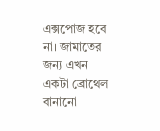এক্সপোজ হবে না। জামাতের জন্য এখন একটা ব্রোথেল বানানো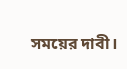সময়ের দাবী।